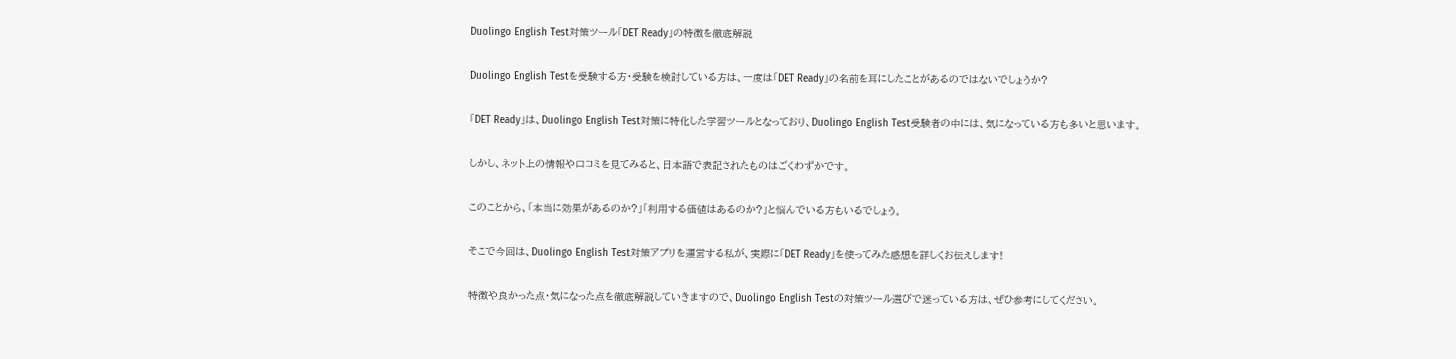Duolingo English Test対策ツール「DET Ready」の特徴を徹底解説

Duolingo English Testを受験する方・受験を検討している方は、一度は「DET Ready」の名前を耳にしたことがあるのではないでしょうか?

「DET Ready」は、Duolingo English Test対策に特化した学習ツールとなっており、Duolingo English Test受験者の中には、気になっている方も多いと思います。

しかし、ネット上の情報や口コミを見てみると、日本語で表記されたものはごくわずかです。

このことから、「本当に効果があるのか?」「利用する価値はあるのか?」と悩んでいる方もいるでしょう。

そこで今回は、Duolingo English Test対策アプリを運営する私が、実際に「DET Ready」を使ってみた感想を詳しくお伝えします!

特徴や良かった点・気になった点を徹底解説していきますので、Duolingo English Testの対策ツール選びで迷っている方は、ぜひ参考にしてください。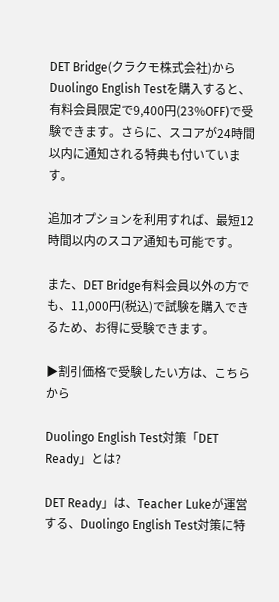DET Bridge(クラクモ株式会社)からDuolingo English Testを購入すると、有料会員限定で9,400円(23%OFF)で受験できます。さらに、スコアが24時間以内に通知される特典も付いています。

追加オプションを利用すれば、最短12時間以内のスコア通知も可能です。

また、DET Bridge有料会員以外の方でも、11,000円(税込)で試験を購入できるため、お得に受験できます。

▶割引価格で受験したい方は、こちらから

Duolingo English Test対策「DET Ready」とは?

DET Ready」は、Teacher Lukeが運営する、Duolingo English Test対策に特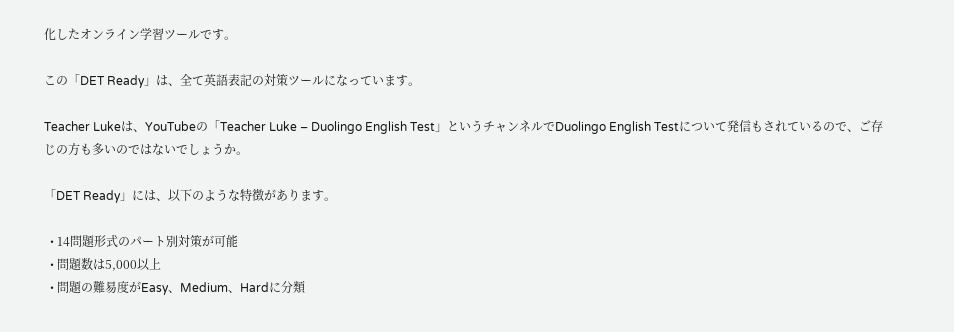化したオンライン学習ツールです。

この「DET Ready」は、全て英語表記の対策ツールになっています。

Teacher Lukeは、YouTubeの「Teacher Luke – Duolingo English Test」というチャンネルでDuolingo English Testについて発信もされているので、ご存じの方も多いのではないでしょうか。

「DET Ready」には、以下のような特徴があります。

  • 14問題形式のパート別対策が可能
  • 問題数は5,000以上
  • 問題の難易度がEasy、Medium、Hardに分類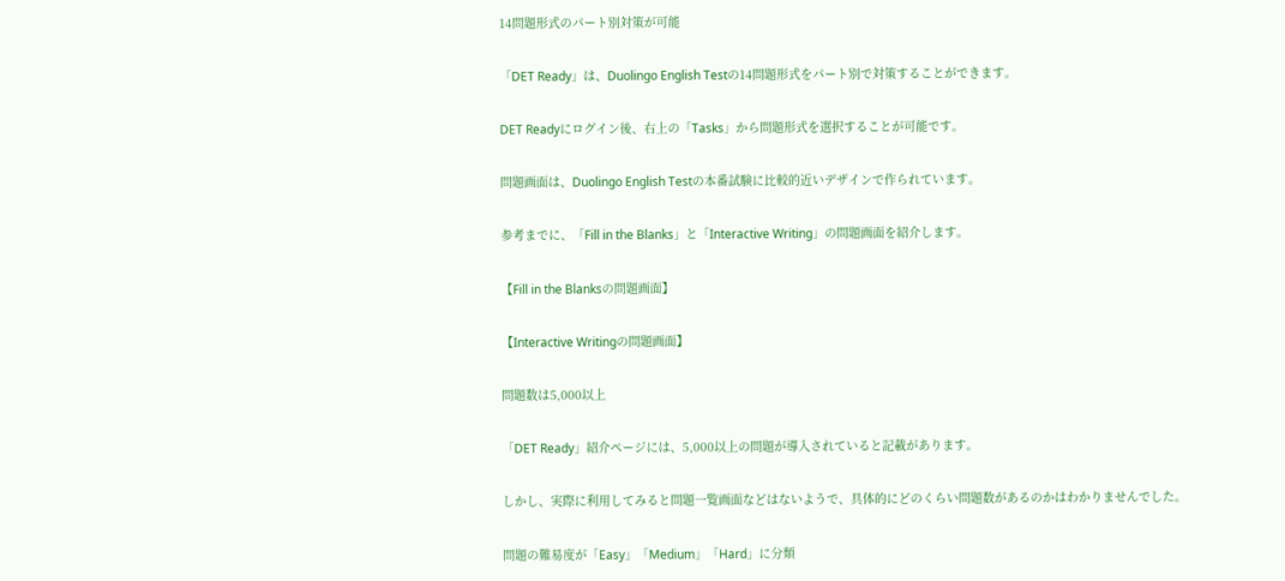14問題形式のパート別対策が可能

「DET Ready」は、Duolingo English Testの14問題形式をパート別で対策することができます。

DET Readyにログイン後、右上の「Tasks」から問題形式を選択することが可能です。

問題画面は、Duolingo English Testの本番試験に比較的近いデザインで作られています。

参考までに、「Fill in the Blanks」と「Interactive Writing」の問題画面を紹介します。

【Fill in the Blanksの問題画面】

【Interactive Writingの問題画面】

問題数は5,000以上

「DET Ready」紹介ページには、5,000以上の問題が導入されていると記載があります。

しかし、実際に利用してみると問題一覧画面などはないようで、具体的にどのくらい問題数があるのかはわかりませんでした。

問題の難易度が「Easy」「Medium」「Hard」に分類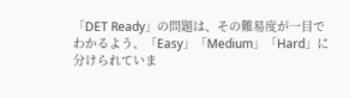「DET Ready」の問題は、その難易度が一目でわかるよう、「Easy」「Medium」「Hard」に分けられていま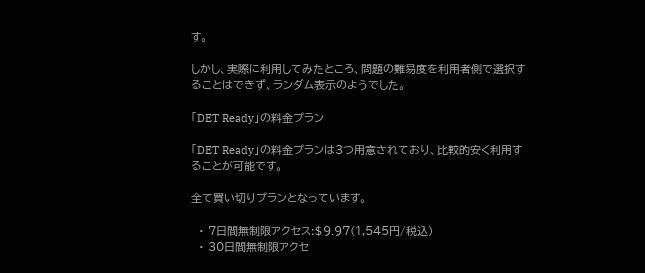す。

しかし、実際に利用してみたところ、問題の難易度を利用者側で選択することはできず、ランダム表示のようでした。

「DET Ready」の料金プラン

「DET Ready」の料金プランは3つ用意されており、比較的安く利用することが可能です。

全て買い切りプランとなっています。

  • 7日間無制限アクセス:$9.97(1,545円/税込)
  • 30日間無制限アクセ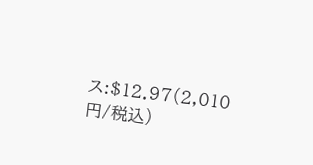ス:$12.97(2,010円/税込)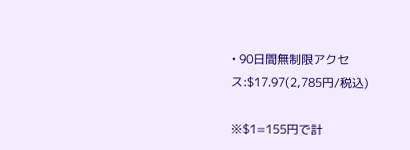• 90日間無制限アクセス:$17.97(2,785円/税込)

※$1=155円で計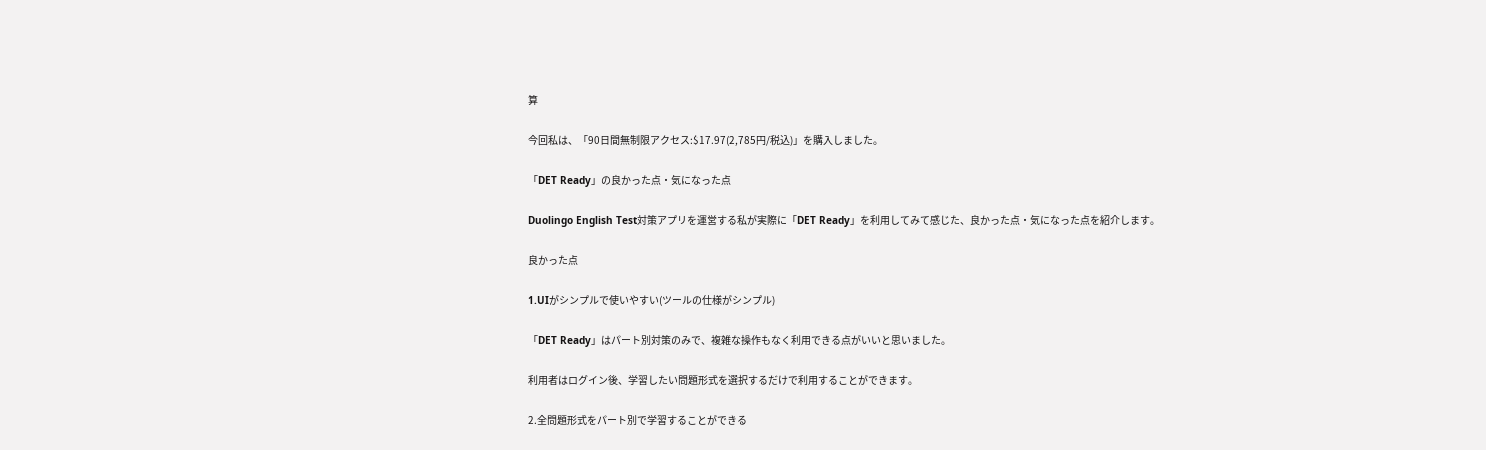算

今回私は、「90日間無制限アクセス:$17.97(2,785円/税込)」を購入しました。

「DET Ready」の良かった点・気になった点

Duolingo English Test対策アプリを運営する私が実際に「DET Ready」を利用してみて感じた、良かった点・気になった点を紹介します。

良かった点

1.UIがシンプルで使いやすい(ツールの仕様がシンプル)

「DET Ready」はパート別対策のみで、複雑な操作もなく利用できる点がいいと思いました。

利用者はログイン後、学習したい問題形式を選択するだけで利用することができます。

2.全問題形式をパート別で学習することができる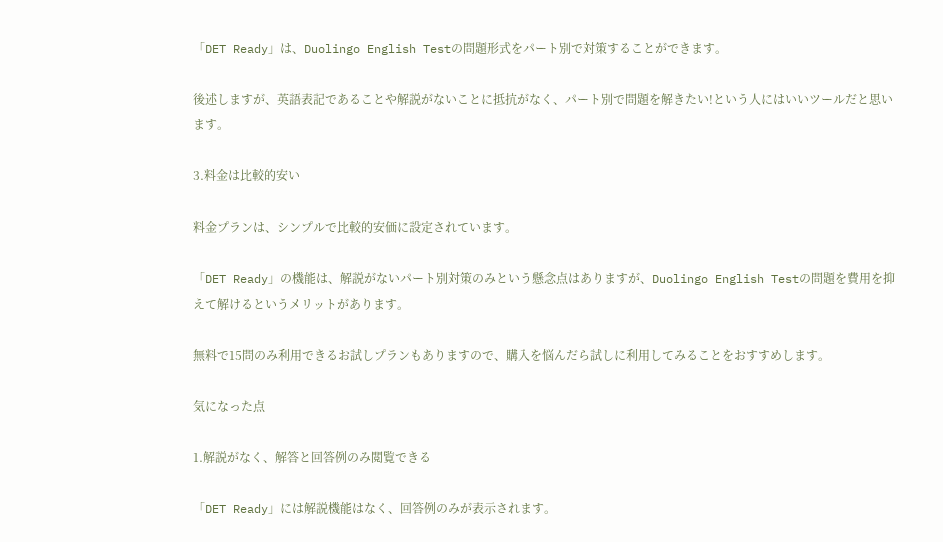「DET Ready」は、Duolingo English Testの問題形式をパート別で対策することができます。

後述しますが、英語表記であることや解説がないことに抵抗がなく、パート別で問題を解きたい!という人にはいいツールだと思います。

3.料金は比較的安い

料金プランは、シンプルで比較的安価に設定されています。

「DET Ready」の機能は、解説がないパート別対策のみという懸念点はありますが、Duolingo English Testの問題を費用を抑えて解けるというメリットがあります。

無料で15問のみ利用できるお試しプランもありますので、購入を悩んだら試しに利用してみることをおすすめします。

気になった点

1.解説がなく、解答と回答例のみ閲覧できる

「DET Ready」には解説機能はなく、回答例のみが表示されます。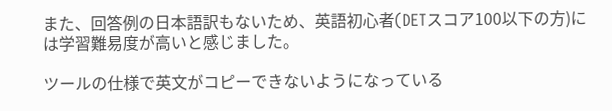また、回答例の日本語訳もないため、英語初心者(DETスコア100以下の方)には学習難易度が高いと感じました。

ツールの仕様で英文がコピーできないようになっている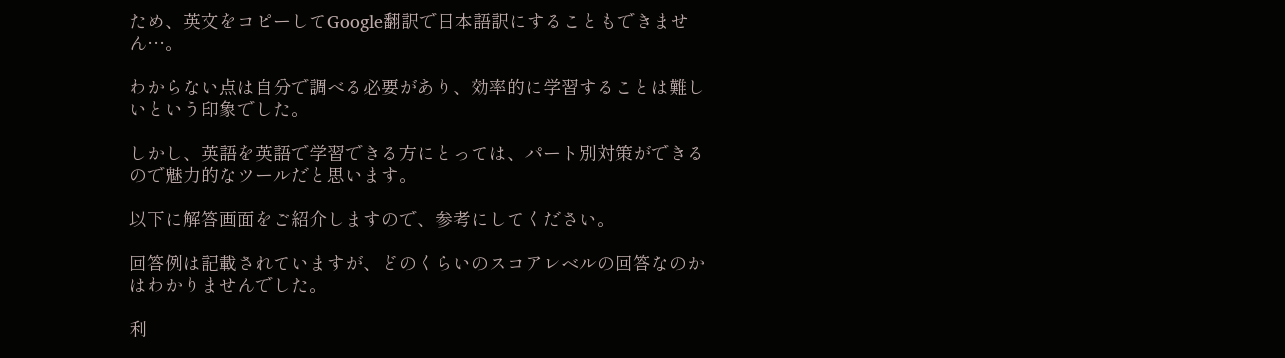ため、英文をコピーしてGoogle翻訳で日本語訳にすることもできません…。

わからない点は自分で調べる必要があり、効率的に学習することは難しいという印象でした。

しかし、英語を英語で学習できる方にとっては、パート別対策ができるので魅力的なツールだと思います。

以下に解答画面をご紹介しますので、参考にしてください。

回答例は記載されていますが、どのくらいのスコアレベルの回答なのかはわかりませんでした。

利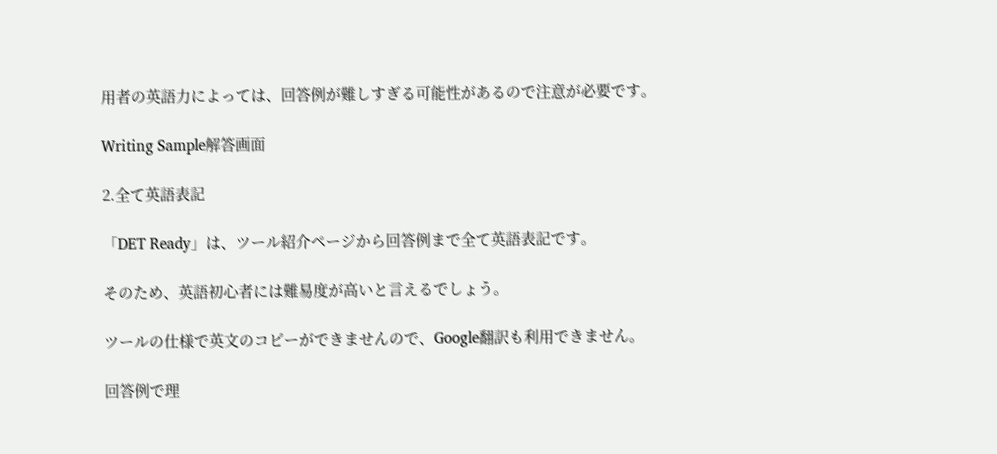用者の英語力によっては、回答例が難しすぎる可能性があるので注意が必要です。

Writing Sample解答画面

2.全て英語表記

「DET Ready」は、ツール紹介ページから回答例まで全て英語表記です。

そのため、英語初心者には難易度が高いと言えるでしょう。

ツールの仕様で英文のコピーができませんので、Google翻訳も利用できません。

回答例で理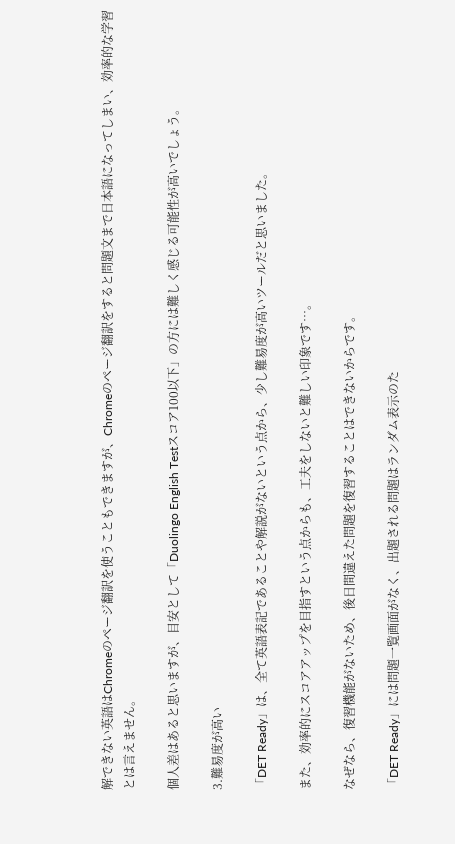解できない英語はChromeのページ翻訳を使うこともできますが、Chromeのページ翻訳をすると問題文まで日本語になってしまい、効率的な学習とは言えません。

個人差はあると思いますが、目安として「Duolingo English Testスコア100以下」の方には難しく感じる可能性が高いでしょう。

3.難易度が高い

「DET Ready」は、全て英語表記であることや解説がないという点から、少し難易度が高いツールだと思いました。

また、効率的にスコアアップを目指すという点からも、工夫をしないと難しい印象です…。

なぜなら、復習機能がないため、後日間違えた問題を復習することはできないからです。

「DET Ready」には問題一覧画面がなく、出題される問題はランダム表示のた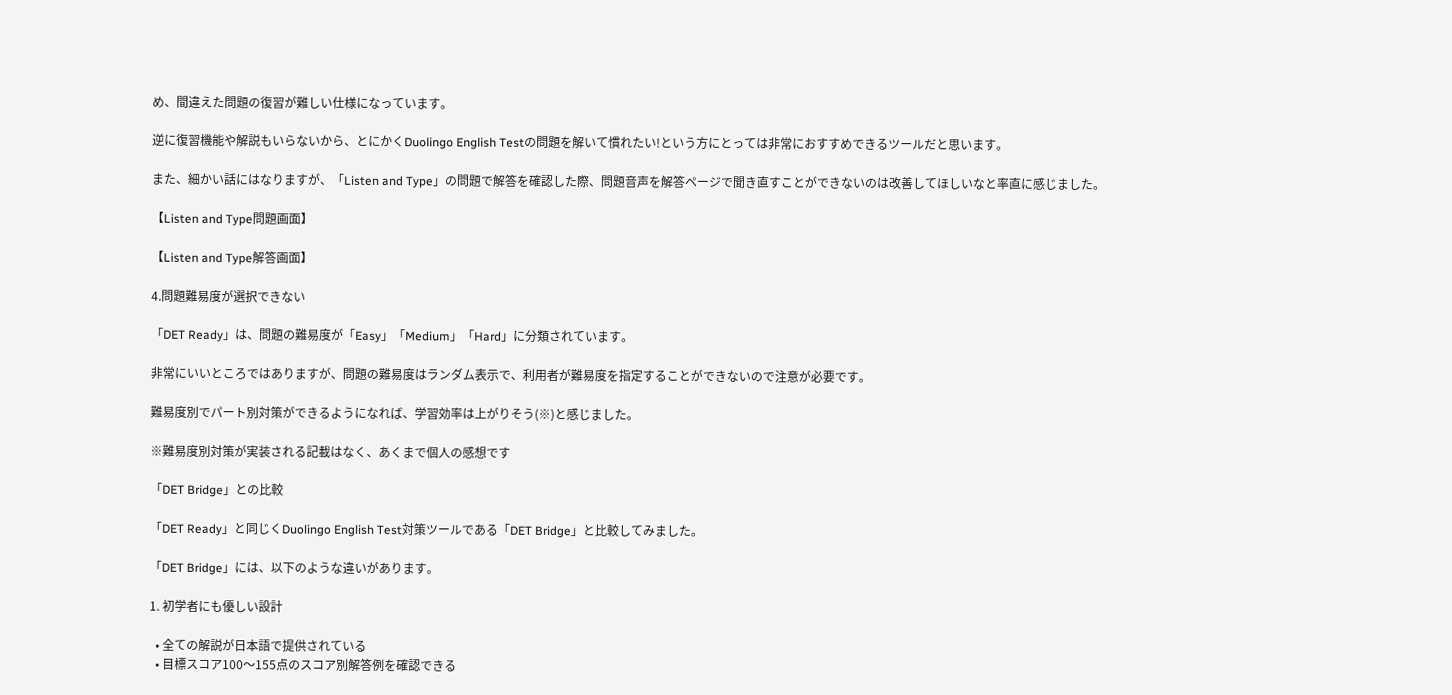め、間違えた問題の復習が難しい仕様になっています。

逆に復習機能や解説もいらないから、とにかくDuolingo English Testの問題を解いて慣れたい!という方にとっては非常におすすめできるツールだと思います。

また、細かい話にはなりますが、「Listen and Type」の問題で解答を確認した際、問題音声を解答ページで聞き直すことができないのは改善してほしいなと率直に感じました。

【Listen and Type問題画面】

【Listen and Type解答画面】

4.問題難易度が選択できない

「DET Ready」は、問題の難易度が「Easy」「Medium」「Hard」に分類されています。

非常にいいところではありますが、問題の難易度はランダム表示で、利用者が難易度を指定することができないので注意が必要です。

難易度別でパート別対策ができるようになれば、学習効率は上がりそう(※)と感じました。

※難易度別対策が実装される記載はなく、あくまで個人の感想です

「DET Bridge」との比較

「DET Ready」と同じくDuolingo English Test対策ツールである「DET Bridge」と比較してみました。

「DET Bridge」には、以下のような違いがあります。

1. 初学者にも優しい設計

  • 全ての解説が日本語で提供されている
  • 目標スコア100〜155点のスコア別解答例を確認できる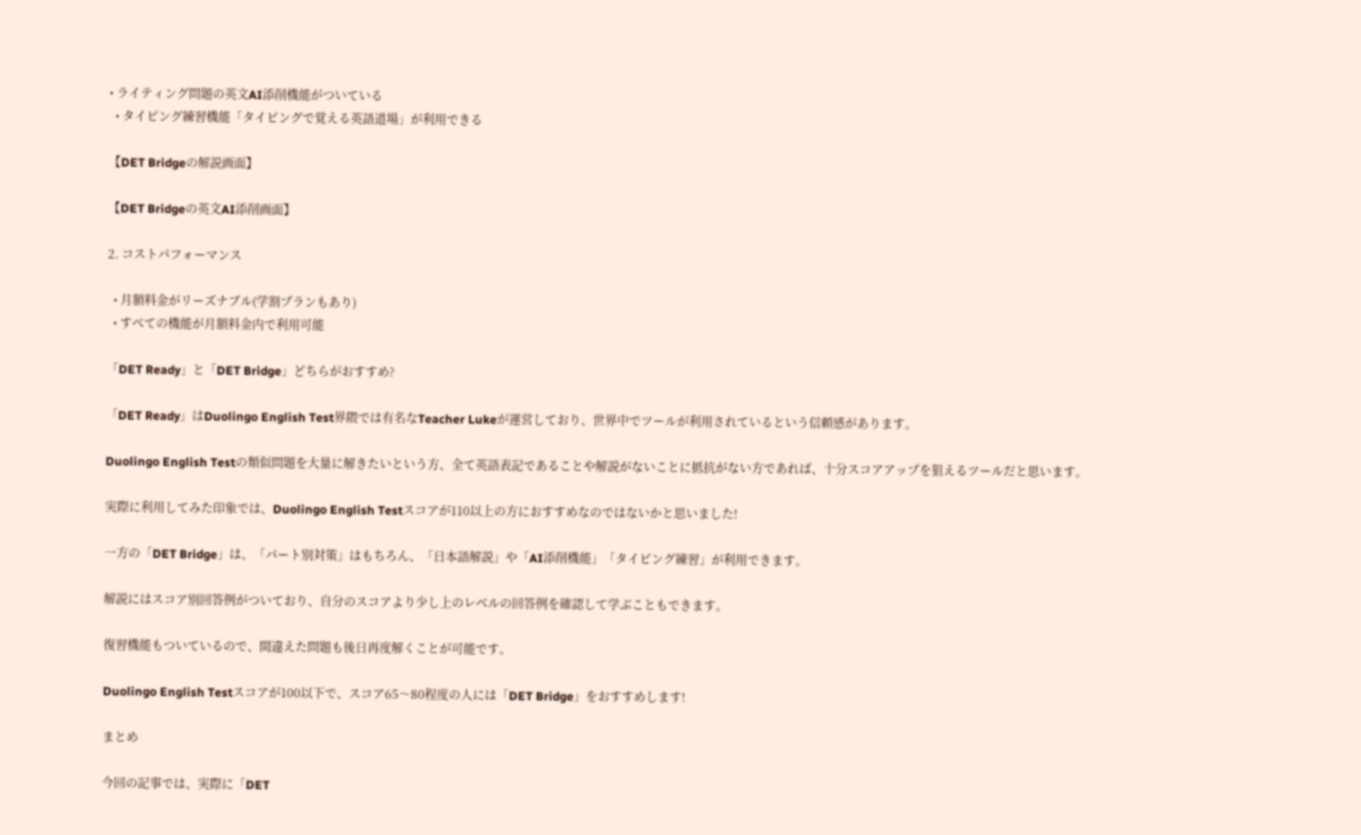• ライティング問題の英文AI添削機能がついている
  • タイピング練習機能「タイピングで覚える英語道場」が利用できる

【DET Bridgeの解説画面】

【DET Bridgeの英文AI添削画面】

2. コストパフォーマンス

  • 月額料金がリーズナブル(学割プランもあり)
  • すべての機能が月額料金内で利用可能

「DET Ready」と「DET Bridge」どちらがおすすめ?

「DET Ready」はDuolingo English Test界隈では有名なTeacher Lukeが運営しており、世界中でツールが利用されているという信頼感があります。

Duolingo English Testの類似問題を大量に解きたいという方、全て英語表記であることや解説がないことに抵抗がない方であれば、十分スコアアップを狙えるツールだと思います。

実際に利用してみた印象では、Duolingo English Testスコアが110以上の方におすすめなのではないかと思いました!

一方の「DET Bridge」は、「パート別対策」はもちろん、「日本語解説」や「AI添削機能」「タイピング練習」が利用できます。

解説にはスコア別回答例がついており、自分のスコアより少し上のレベルの回答例を確認して学ぶこともできます。

復習機能もついているので、間違えた問題も後日再度解くことが可能です。

Duolingo English Testスコアが100以下で、スコア65〜80程度の人には「DET Bridge」をおすすめします!

まとめ

今回の記事では、実際に「DET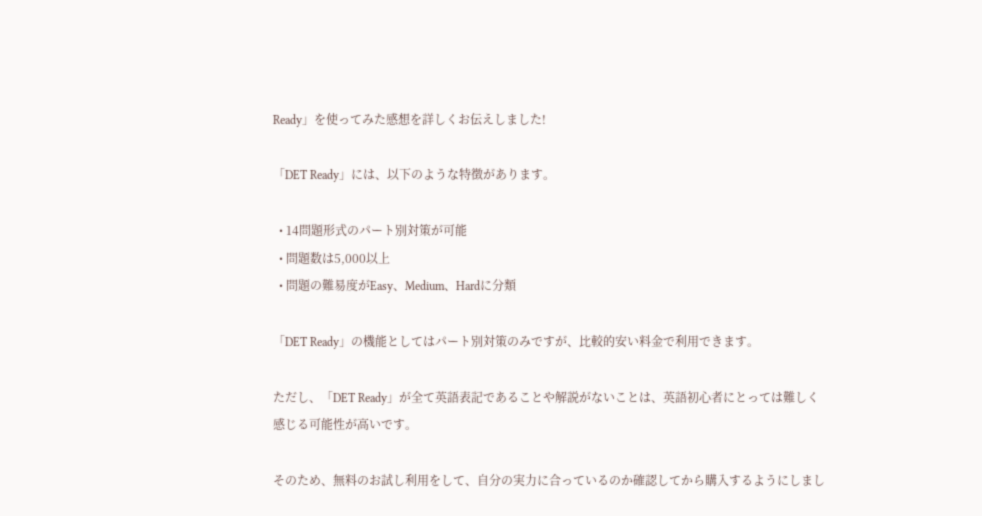Ready」を使ってみた感想を詳しくお伝えしました!

「DET Ready」には、以下のような特徴があります。

  • 14問題形式のパート別対策が可能
  • 問題数は5,000以上
  • 問題の難易度がEasy、Medium、Hardに分類

「DET Ready」の機能としてはパート別対策のみですが、比較的安い料金で利用できます。

ただし、「DET Ready」が全て英語表記であることや解説がないことは、英語初心者にとっては難しく感じる可能性が高いです。

そのため、無料のお試し利用をして、自分の実力に合っているのか確認してから購入するようにしまし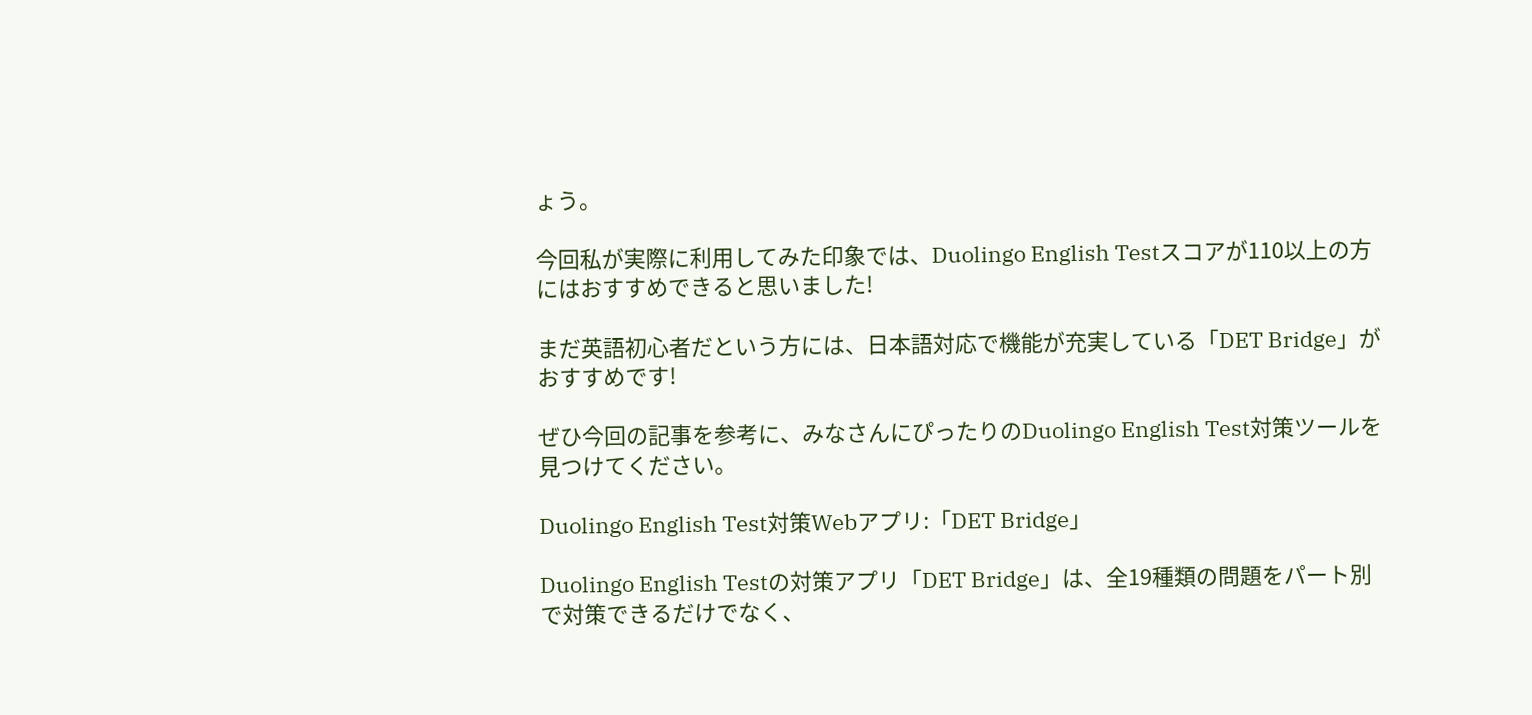ょう。

今回私が実際に利用してみた印象では、Duolingo English Testスコアが110以上の方にはおすすめできると思いました!

まだ英語初心者だという方には、日本語対応で機能が充実している「DET Bridge」がおすすめです!

ぜひ今回の記事を参考に、みなさんにぴったりのDuolingo English Test対策ツールを見つけてください。

Duolingo English Test対策Webアプリ:「DET Bridge」

Duolingo English Testの対策アプリ「DET Bridge」は、全19種類の問題をパート別で対策できるだけでなく、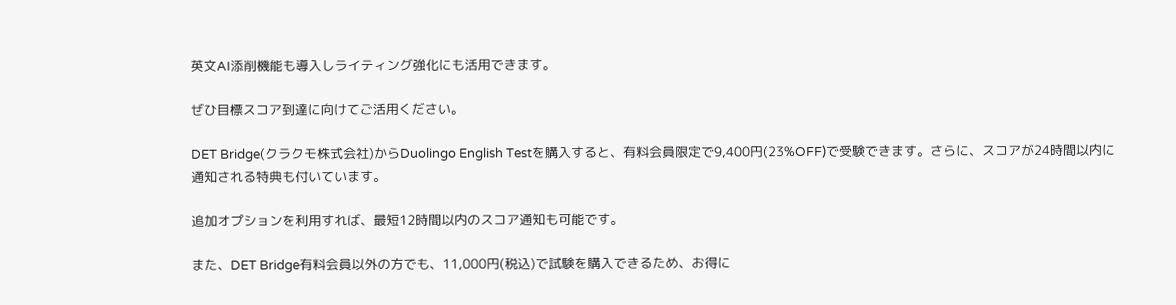英文AI添削機能も導入しライティング強化にも活用できます。

ぜひ目標スコア到達に向けてご活用ください。

DET Bridge(クラクモ株式会社)からDuolingo English Testを購入すると、有料会員限定で9,400円(23%OFF)で受験できます。さらに、スコアが24時間以内に通知される特典も付いています。

追加オプションを利用すれば、最短12時間以内のスコア通知も可能です。

また、DET Bridge有料会員以外の方でも、11,000円(税込)で試験を購入できるため、お得に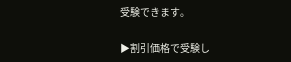受験できます。

▶割引価格で受験し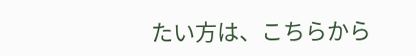たい方は、こちらから